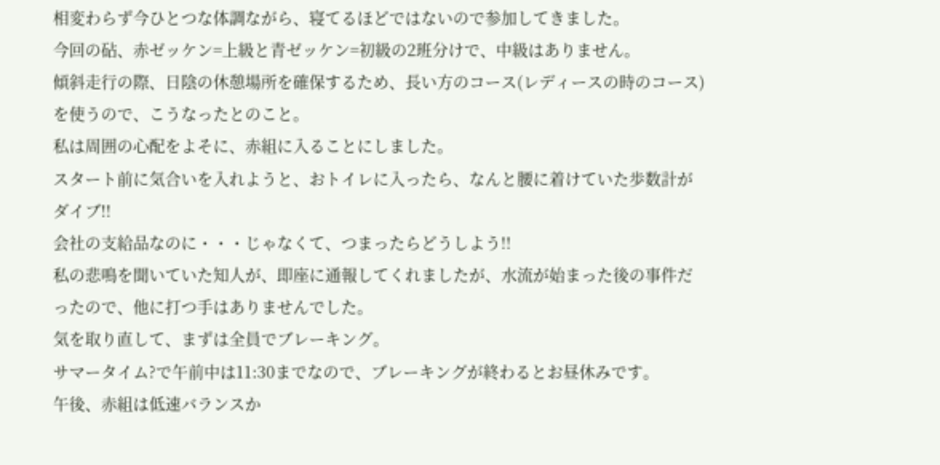相変わらず今ひとつな体調ながら、寝てるほどではないので参加してきました。
今回の砧、赤ゼッケン=上級と青ゼッケン=初級の2班分けで、中級はありません。
傾斜走行の際、日陰の休憩場所を確保するため、長い方のコース(レディースの時のコース)を使うので、こうなったとのこと。
私は周囲の心配をよそに、赤組に入ることにしました。
スタート前に気合いを入れようと、おトイレに入ったら、なんと腰に着けていた歩数計がダイブ!!
会社の支給品なのに・・・じゃなくて、つまったらどうしよう!!
私の悲鳴を聞いていた知人が、即座に通報してくれましたが、水流が始まった後の事件だったので、他に打つ手はありませんでした。
気を取り直して、まずは全員でブレーキング。
サマータイム?で午前中は11:30までなので、ブレーキングが終わるとお昼休みです。
午後、赤組は低速バランスか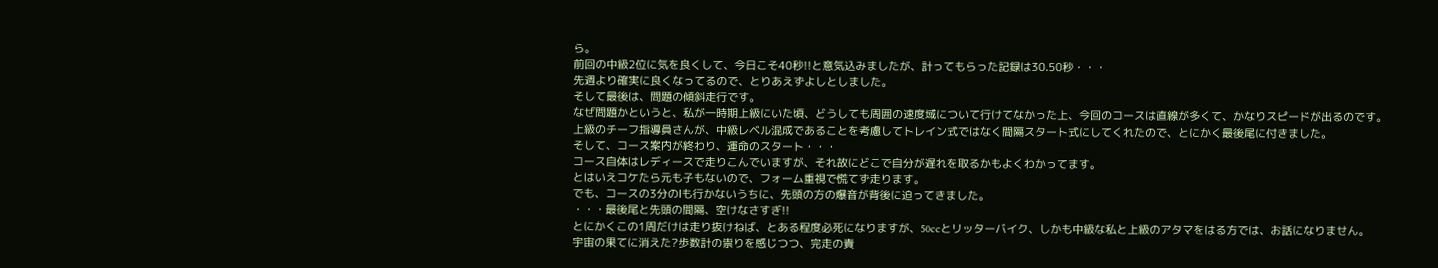ら。
前回の中級2位に気を良くして、今日こそ40秒!!と意気込みましたが、計ってもらった記録は30.50秒・・・
先週より確実に良くなってるので、とりあえずよしとしました。
そして最後は、問題の傾斜走行です。
なぜ問題かというと、私が一時期上級にいた頃、どうしても周囲の速度域について行けてなかった上、今回のコースは直線が多くて、かなりスピードが出るのです。
上級のチーフ指導員さんが、中級レベル混成であることを考慮してトレイン式ではなく間隔スタート式にしてくれたので、とにかく最後尾に付きました。
そして、コース案内が終わり、運命のスタート・・・
コース自体はレディースで走りこんでいますが、それ故にどこで自分が遅れを取るかもよくわかってます。
とはいえコケたら元も子もないので、フォーム重視で慌てず走ります。
でも、コースの3分のⅠも行かないうちに、先頭の方の爆音が背後に迫ってきました。
・・・最後尾と先頭の間隔、空けなさすぎ!!
とにかくこの1周だけは走り抜けねば、とある程度必死になりますが、50ccとリッターバイク、しかも中級な私と上級のアタマをはる方では、お話になりません。
宇宙の果てに消えた?歩数計の祟りを感じつつ、完走の責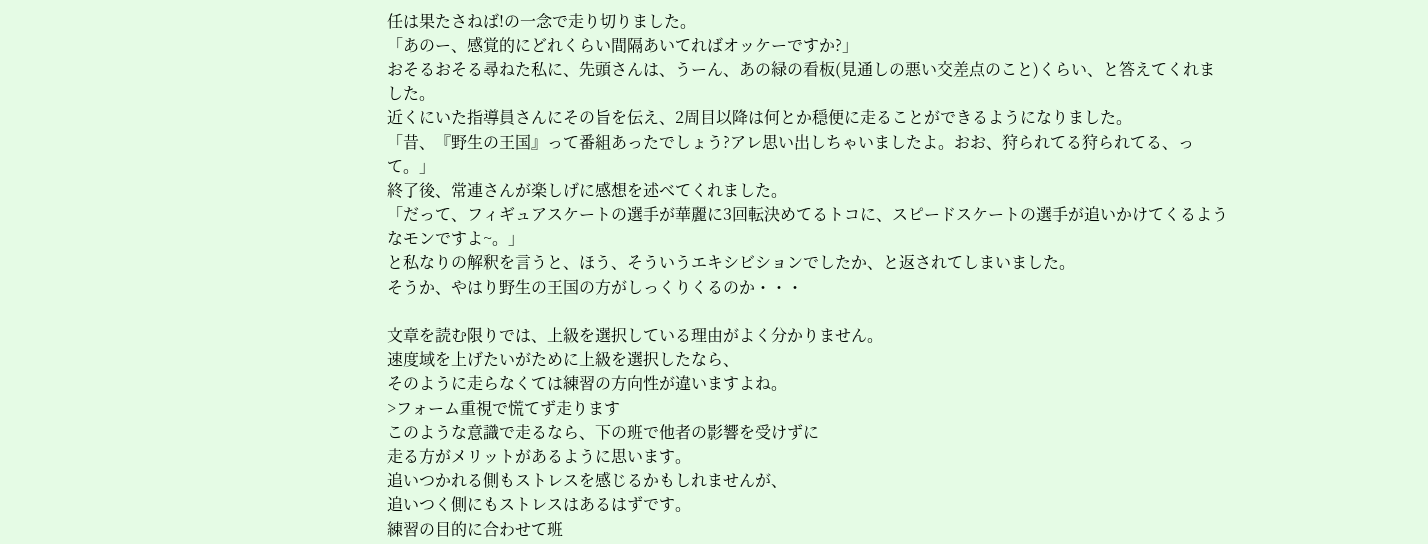任は果たさねば!の一念で走り切りました。
「あのー、感覚的にどれくらい間隔あいてればオッケーですか?」
おそるおそる尋ねた私に、先頭さんは、うーん、あの緑の看板(見通しの悪い交差点のこと)くらい、と答えてくれました。
近くにいた指導員さんにその旨を伝え、2周目以降は何とか穏便に走ることができるようになりました。
「昔、『野生の王国』って番組あったでしょう?アレ思い出しちゃいましたよ。おお、狩られてる狩られてる、って。」
終了後、常連さんが楽しげに感想を述べてくれました。
「だって、フィギュアスケートの選手が華麗に3回転決めてるトコに、スピードスケートの選手が追いかけてくるようなモンですよ~。」
と私なりの解釈を言うと、ほう、そういうエキシビションでしたか、と返されてしまいました。
そうか、やはり野生の王国の方がしっくりくるのか・・・

文章を読む限りでは、上級を選択している理由がよく分かりません。
速度域を上げたいがために上級を選択したなら、
そのように走らなくては練習の方向性が違いますよね。
>フォーム重視で慌てず走ります
このような意識で走るなら、下の班で他者の影響を受けずに
走る方がメリットがあるように思います。
追いつかれる側もストレスを感じるかもしれませんが、
追いつく側にもストレスはあるはずです。
練習の目的に合わせて班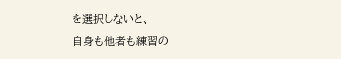を選択しないと、
自身も他者も練習の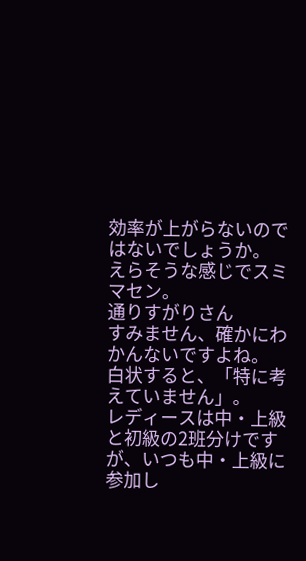効率が上がらないのではないでしょうか。
えらそうな感じでスミマセン。
通りすがりさん
すみません、確かにわかんないですよね。
白状すると、「特に考えていません」。
レディースは中・上級と初級の2班分けですが、いつも中・上級に参加し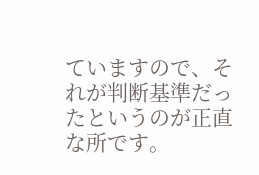ていますので、それが判断基準だったというのが正直な所です。